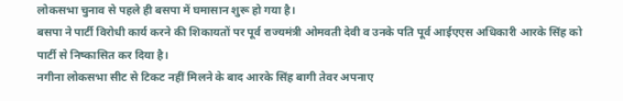लोकसभा चुनाव से पहले ही बसपा में घमासान शुरू हो गया है।
बसपा ने पार्टी विरोधी कार्य करने की शिकायतों पर पूर्व राज्यमंत्री ओमवती देवी व उनके पति पूर्व आईएएस अधिकारी आरके सिंह को पार्टी से निष्कासित कर दिया है।
नगीना लोकसभा सीट से टिकट नहीं मिलने के बाद आरके सिंह बागी तेवर अपनाए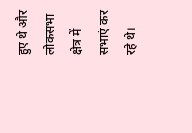हुए थे और लोकसभा क्षेत्र में सभाएं कर रहे थे।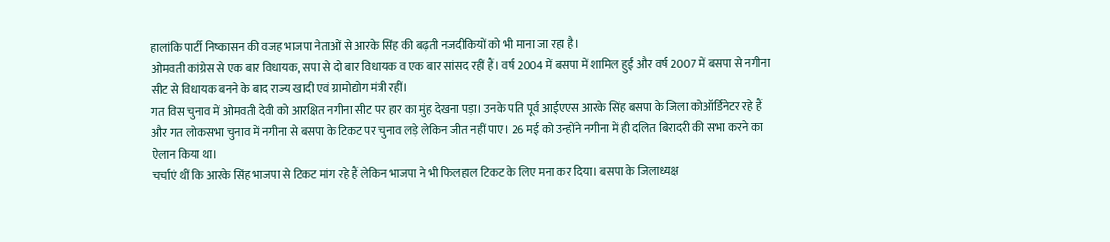हालांकि पार्टी निष्कासन की वजह भाजपा नेताओं से आरके सिंह की बढ़ती नजदीकियों को भी माना जा रहा है।
ओमवती कांग्रेस से एक बार विधायक, सपा से दो बार विधायक व एक बार सांसद रहीं हैं। वर्ष 2004 में बसपा में शामिल हुईं और वर्ष 2007 में बसपा से नगीना सीट से विधायक बनने के बाद राज्य खादी एवं ग्रामोद्योग मंत्री रहीं।
गत विस चुनाव में ओमवती देवी को आरक्षित नगीना सीट पर हार का मुंह देखना पड़ा। उनके पति पूर्व आईएएस आरके सिंह बसपा के जिला कोऑर्डिनेटर रहे हैं और गत लोकसभा चुनाव में नगीना से बसपा के टिकट पर चुनाव लड़े लेकिन जीत नहीं पाए। 26 मई को उन्होंने नगीना में ही दलित बिरादरी की सभा करने का ऐलान किया था।
चर्चाएं थीं कि आरके सिंह भाजपा से टिकट मांग रहे हैं लेकिन भाजपा ने भी फिलहाल टिकट के लिए मना कर दिया। बसपा के जिलाध्यक्ष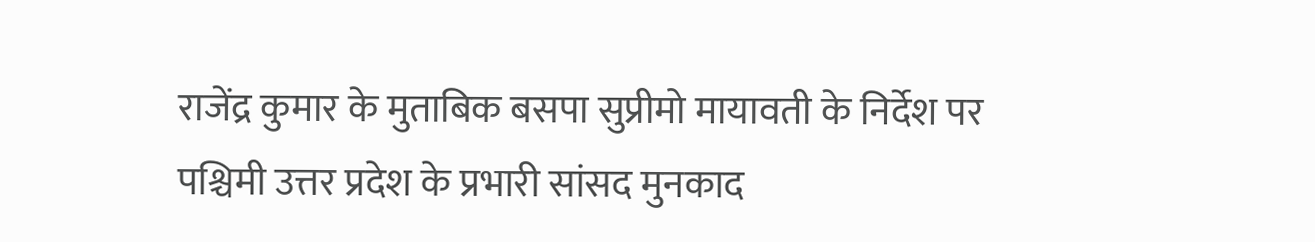राजेंद्र कुमार के मुताबिक बसपा सुप्रीमो मायावती के निर्देश पर पश्चिमी उत्तर प्रदेश के प्रभारी सांसद मुनकाद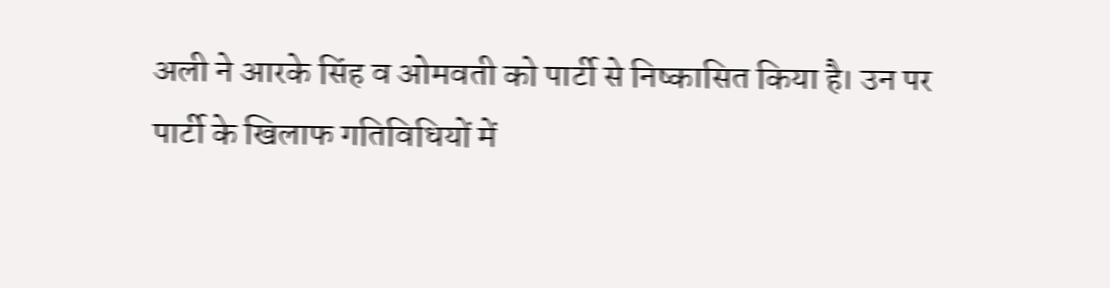अली ने आरके सिंह व ओमवती को पार्टी से निष्कासित किया है। उन पर पार्टी के खिलाफ गतिविधियों में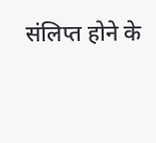संलिप्त होने के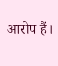आरोप हैं।